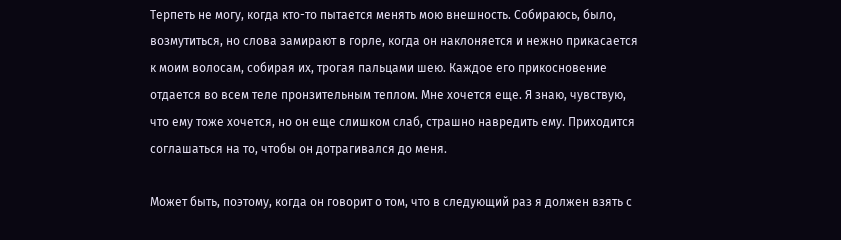Терпеть не могу, когда кто-то пытается менять мою внешность. Собираюсь, было, возмутиться, но слова замирают в горле, когда он наклоняется и нежно прикасается к моим волосам, собирая их, трогая пальцами шею. Каждое его прикосновение отдается во всем теле пронзительным теплом. Мне хочется еще. Я знаю, чувствую, что ему тоже хочется, но он еще слишком слаб, страшно навредить ему. Приходится соглашаться на то, чтобы он дотрагивался до меня.

Может быть, поэтому, когда он говорит о том, что в следующий раз я должен взять с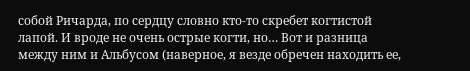собой Ричарда, по сердцу словно кто-то скребет когтистой лапой. И вроде не очень острые когти, но… Вот и разница между ним и Альбусом (наверное, я везде обречен находить ее,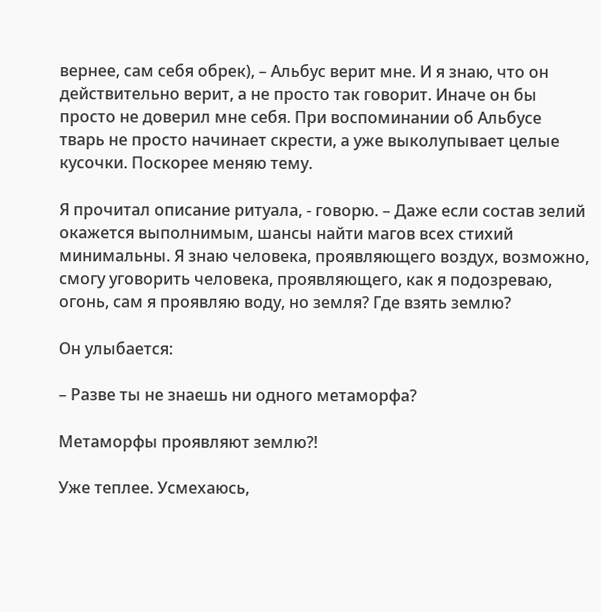вернее, сам себя обрек), – Альбус верит мне. И я знаю, что он действительно верит, а не просто так говорит. Иначе он бы просто не доверил мне себя. При воспоминании об Альбусе тварь не просто начинает скрести, а уже выколупывает целые кусочки. Поскорее меняю тему.

Я прочитал описание ритуала, - говорю. – Даже если состав зелий окажется выполнимым, шансы найти магов всех стихий минимальны. Я знаю человека, проявляющего воздух, возможно, смогу уговорить человека, проявляющего, как я подозреваю, огонь, сам я проявляю воду, но земля? Где взять землю?

Он улыбается:

– Разве ты не знаешь ни одного метаморфа?

Метаморфы проявляют землю?!

Уже теплее. Усмехаюсь,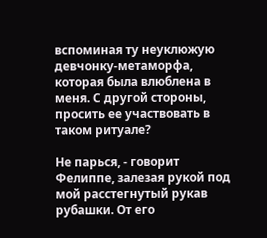вспоминая ту неуклюжую девчонку-метаморфа, которая была влюблена в меня. С другой стороны, просить ее участвовать в таком ритуале?

Не парься, - говорит Фелиппе, залезая рукой под мой расстегнутый рукав рубашки. От его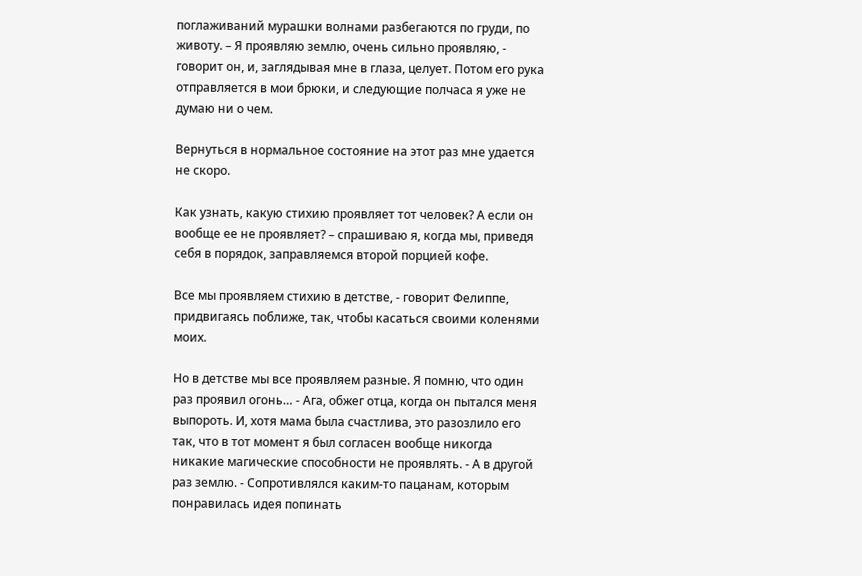поглаживаний мурашки волнами разбегаются по груди, по животу. – Я проявляю землю, очень сильно проявляю, - говорит он, и, заглядывая мне в глаза, целует. Потом его рука отправляется в мои брюки, и следующие полчаса я уже не думаю ни о чем.

Вернуться в нормальное состояние на этот раз мне удается не скоро.

Как узнать, какую стихию проявляет тот человек? А если он вообще ее не проявляет? – спрашиваю я, когда мы, приведя себя в порядок, заправляемся второй порцией кофе.

Все мы проявляем стихию в детстве, - говорит Фелиппе, придвигаясь поближе, так, чтобы касаться своими коленями моих.

Но в детстве мы все проявляем разные. Я помню, что один раз проявил огонь… - Ага, обжег отца, когда он пытался меня выпороть. И, хотя мама была счастлива, это разозлило его так, что в тот момент я был согласен вообще никогда никакие магические способности не проявлять. - А в другой раз землю. - Сопротивлялся каким-то пацанам, которым понравилась идея попинать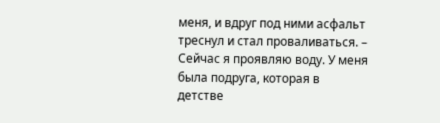меня, и вдруг под ними асфальт треснул и стал проваливаться. – Сейчас я проявляю воду. У меня была подруга, которая в детстве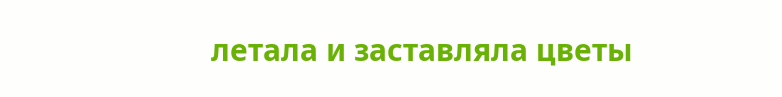летала и заставляла цветы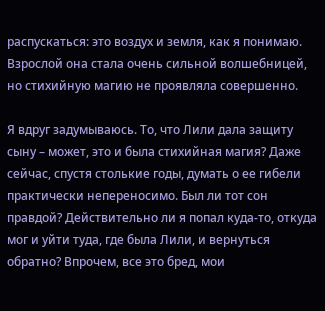распускаться: это воздух и земля, как я понимаю. Взрослой она стала очень сильной волшебницей, но стихийную магию не проявляла совершенно.

Я вдруг задумываюсь. То, что Лили дала защиту сыну – может, это и была стихийная магия? Даже сейчас, спустя столькие годы, думать о ее гибели практически непереносимо. Был ли тот сон правдой? Действительно ли я попал куда-то, откуда мог и уйти туда, где была Лили, и вернуться обратно? Впрочем, все это бред, мои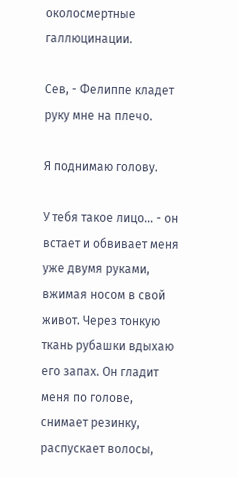околосмертные галлюцинации.

Сев, - Фелиппе кладет руку мне на плечо.

Я поднимаю голову.

У тебя такое лицо… - он встает и обвивает меня уже двумя руками, вжимая носом в свой живот. Через тонкую ткань рубашки вдыхаю его запах. Он гладит меня по голове, снимает резинку, распускает волосы,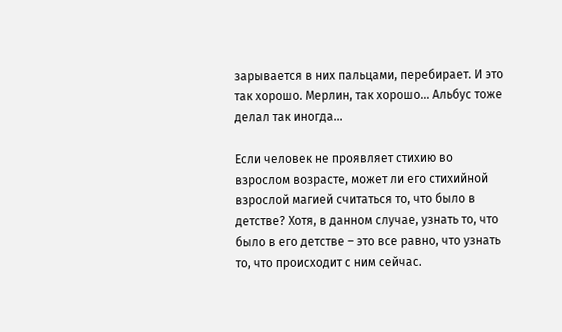зарывается в них пальцами, перебирает. И это так хорошо. Мерлин, так хорошо… Альбус тоже делал так иногда…

Если человек не проявляет стихию во взрослом возрасте, может ли его стихийной взрослой магией считаться то, что было в детстве? Хотя, в данном случае, узнать то, что было в его детстве – это все равно, что узнать то, что происходит с ним сейчас.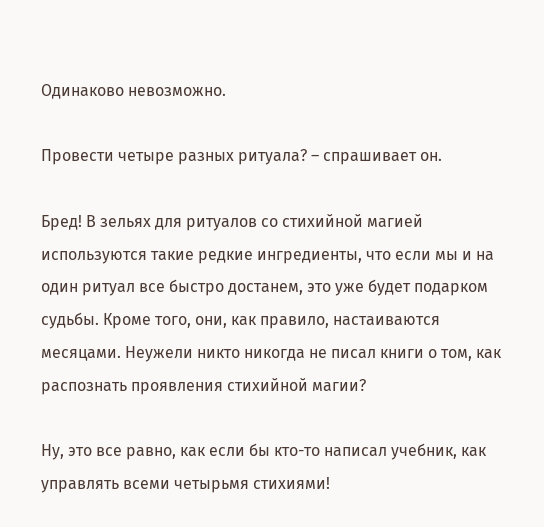Одинаково невозможно.

Провести четыре разных ритуала? – спрашивает он.

Бред! В зельях для ритуалов со стихийной магией используются такие редкие ингредиенты, что если мы и на один ритуал все быстро достанем, это уже будет подарком судьбы. Кроме того, они, как правило, настаиваются месяцами. Неужели никто никогда не писал книги о том, как распознать проявления стихийной магии?

Ну, это все равно, как если бы кто-то написал учебник, как управлять всеми четырьмя стихиями!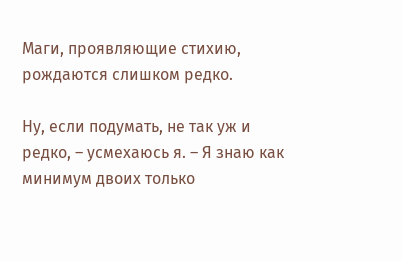Маги, проявляющие стихию, рождаются слишком редко.

Ну, если подумать, не так уж и редко, – усмехаюсь я. – Я знаю как минимум двоих только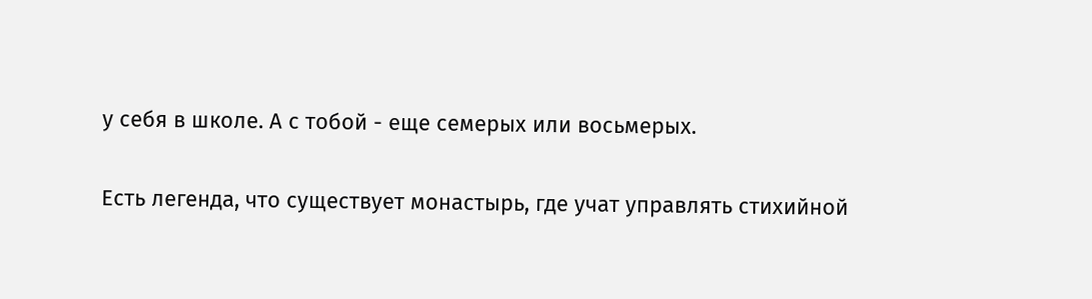у себя в школе. А с тобой - еще семерых или восьмерых.

Есть легенда, что существует монастырь, где учат управлять стихийной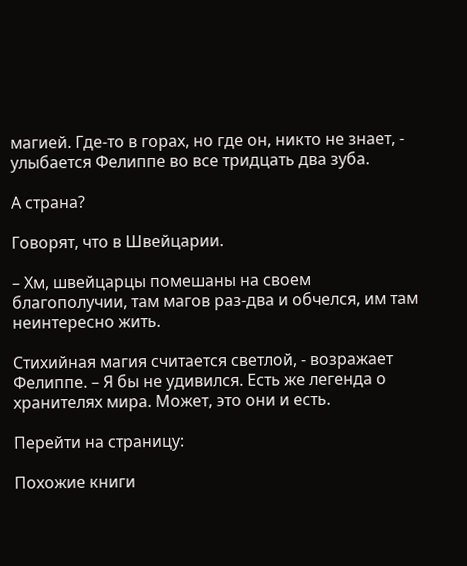магией. Где-то в горах, но где он, никто не знает, - улыбается Фелиппе во все тридцать два зуба.

А страна?

Говорят, что в Швейцарии.

– Хм, швейцарцы помешаны на своем благополучии, там магов раз-два и обчелся, им там неинтересно жить.

Стихийная магия считается светлой, - возражает Фелиппе. – Я бы не удивился. Есть же легенда о хранителях мира. Может, это они и есть.

Перейти на страницу:

Похожие книги